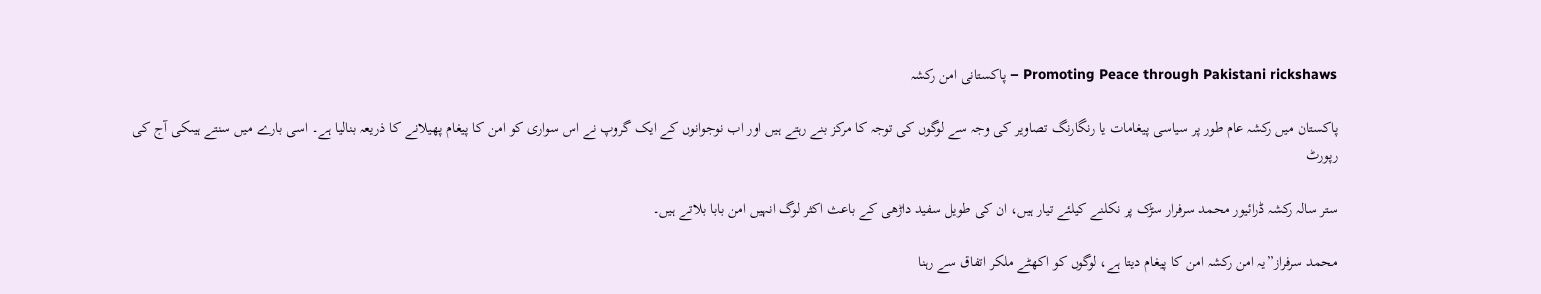Promoting Peace through Pakistani rickshaws – پاکستانی امن رکشہ

پاکستان میں رکشہ عام طور پر سیاسی پیغامات یا رنگارنگ تصاویر کی وجہ سے لوگوں کی توجہ کا مرکز بنے رہتے ہیں اور اب نوجوانوں کے ایک گروپ نے اس سواری کو امن کا پیغام پھیلانے کا ذریعہ بنالیا ہے۔ اسی بارے میں سنتے ہیںکی آج کی رپورٹ

ستر سالہ رکشہ ڈرائیور محمد سرفرار سڑک پر نکلنے کیلئے تیار ہیں، ان کی طویل سفید داڑھی کے باعث اکثر لوگ انہیں امن بابا بلاتے ہیں۔

محمد سرفراز”یہ امن رکشہ امن کا پیغام دیتا ہے، لوگوں کو اکھٹے ملکر اتفاق سے رہنا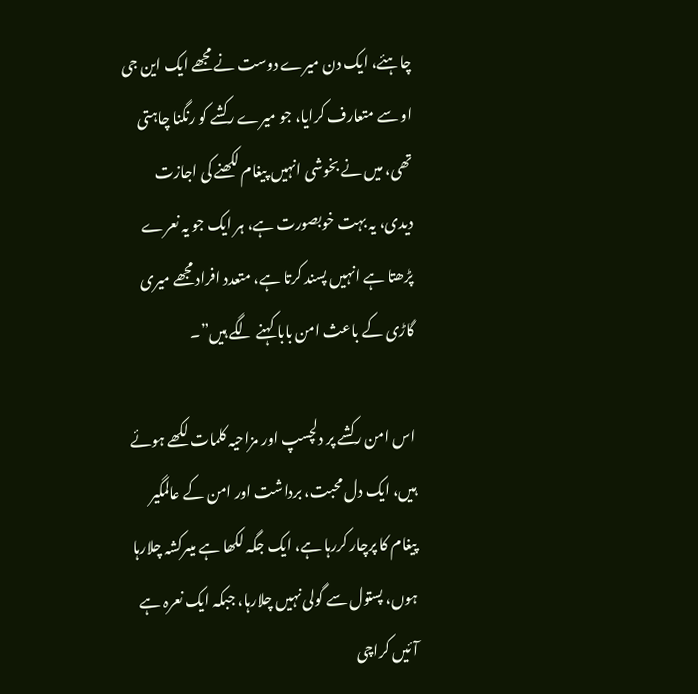چاہئے، ایک دن میرے دوست نے مجھے ایک این جی او سے متعارف کرایا، جو میرے رکشے کو رنگنا چاہتی تھی، میں نے بخوشی انہیں پیغام لکھنے کی اجازت دیدی، یہ بہت خوبصورت ہے، ہر ایک جو یہ نعرے پڑھتا ہے انہیں پسند کرتا ہے، متعدد افراد مجھے میری گاڑی کے باعث امن بابا کہنے لگے ہیں”۔

اس امن رکشے پر دلچسپ اور مزاحیہ کلمات لکھے ہوئے ہیں، ایک دل محبت، برداشت اور امن کے عالمگیر پیغام کا پرچار کررہا ہے، ایک جگہ لکھا ہے میںرکشہ چلارہا ہوں، پستول سے گولی نہیں چلارہا، جبکہ ایک نعرہ ہے آئیں کراچی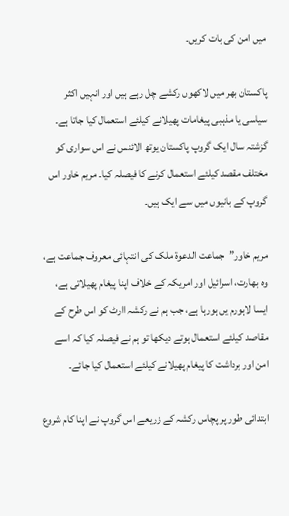میں امن کی بات کریں۔

پاکستان بھر میں لاکھوں رکشے چل رہے ہیں اور انہیں اکثر سیاسی یا مذہبی پیغامات پھیلانے کیلئے استعمال کیا جاتا ہے۔ گزشتہ سال ایک گروپ پاکستان یوتھ الائنس نے اس سواری کو مختلف مقصد کیلئے استعمال کرنے کا فیصلہ کیا۔ مریم خاور اس گروپ کے بانیوں میں سے ایک ہیں۔

مریم خاور”جماعت الدعوة ملک کی انتہائی معروف جماعت ہے، وہ بھارت، اسرائیل اور امریکہ کے خلاف اپنا پیغام پھیلاتی ہے، ایسا لاہورم یں ہورہا ہے، جب ہم نے رکشہ اارٹ کو اس طرح کے مقاصد کیلئے استعمال ہوتے دیکھا تو ہم نے فیصلہ کیا کہ اسے امن اور برداشت کا پیغام پھیلانے کیلئے استعمال کیا جائے۔

ابتدائی طور پر پچاس رکشہ کے زریعے اس گروپ نے اپنا کام شروع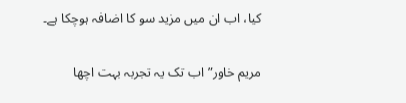کیا، اب ان میں مزید سو کا اضافہ ہوچکا ہے۔

مریم خاور”اب تک یہ تجربہ بہت اچھا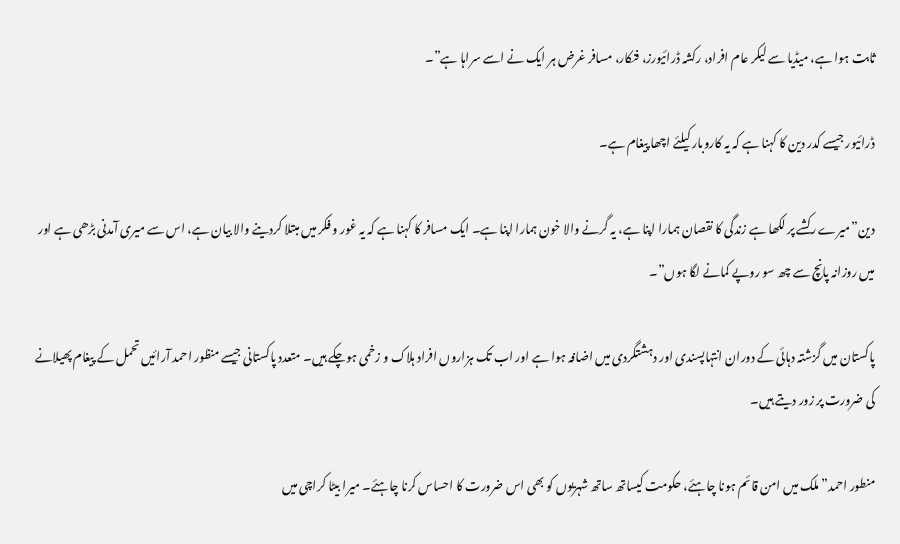ثابت ہوا ہے، میڈیا سے لیکر عام افراد، رکشہ ڈرائیورز، فنکار، مسافر غرض ہر ایک نے اسے سراہا ہے”۔

ڈرائیور جیسے کدر دین کا کہنا ہے کہ یہ کاروبار کیلئے اچھا پیغام ہے۔

دین”میرے رکشے پر لکھا ہے زندگی کا نقصان ہمارا اپنا ہے، یہ گرنے والا خون ہمارا اپنا ہے۔ ایک مسافر کا کہنا ہے کہ یہ غور و فکر میں مبتلا کردینے والا بیان ہے، اس سے میری آمدنی بڑھی ہے اور میں روزانہ پانچ سے چھ سو روپے کمانے لگا ہوں”۔

پاکستان میں گزشتہ دہائی کے دوران انتہاپسندی اور دہشتگردی میں اضافہ ہوا ہے اور اب تک ہزاروں افراد ہلاک و زخمی ہوچکے ہیں۔ متعدد پاکستانی جیسے منظور احمد آرائیں تحمل کے پیغام پھیلانے کی ضرورت پر زور دیتے ہیں۔

منطور احمد”ملک میں امن قائم ہونا چاہئے، حکومت کیساتھ ساتھ شہریوں کو بھی اس ضرورت کا احساس کرنا چاہئے۔ میرا بیٹا کراچی میں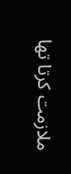ملازمت کرتا تھا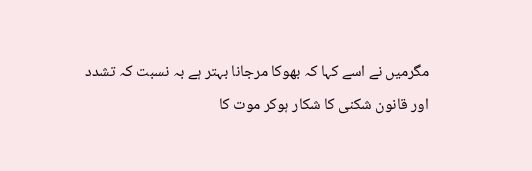مگرمیں نے اسے کہا کہ بھوکا مرجانا بہتر ہے بہ نسبت کہ تشدد اور قانون شکنی کا شکار ہوکر موت کا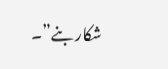شکار بنے”۔